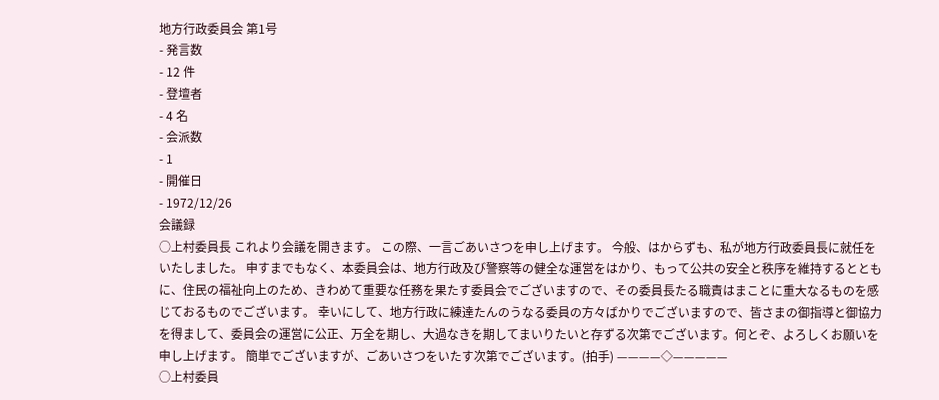地方行政委員会 第1号
- 発言数
- 12 件
- 登壇者
- 4 名
- 会派数
- 1
- 開催日
- 1972/12/26
会議録
○上村委員長 これより会議を開きます。 この際、一言ごあいさつを申し上げます。 今般、はからずも、私が地方行政委員長に就任をいたしました。 申すまでもなく、本委員会は、地方行政及び警察等の健全な運営をはかり、もって公共の安全と秩序を維持するとともに、住民の福祉向上のため、きわめて重要な任務を果たす委員会でございますので、その委員長たる職責はまことに重大なるものを感じておるものでございます。 幸いにして、地方行政に練達たんのうなる委員の方々ばかりでございますので、皆さまの御指導と御協力を得まして、委員会の運営に公正、万全を期し、大過なきを期してまいりたいと存ずる次第でございます。何とぞ、よろしくお願いを申し上げます。 簡単でございますが、ごあいさつをいたす次第でございます。(拍手) ————◇—————
○上村委員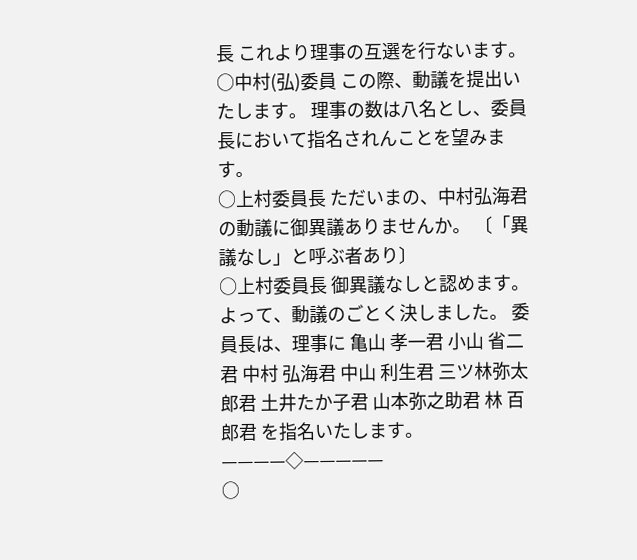長 これより理事の互選を行ないます。
○中村(弘)委員 この際、動議を提出いたします。 理事の数は八名とし、委員長において指名されんことを望みます。
○上村委員長 ただいまの、中村弘海君の動議に御異議ありませんか。 〔「異議なし」と呼ぶ者あり〕
○上村委員長 御異議なしと認めます。よって、動議のごとく決しました。 委員長は、理事に 亀山 孝一君 小山 省二君 中村 弘海君 中山 利生君 三ツ林弥太郎君 土井たか子君 山本弥之助君 林 百郎君 を指名いたします。 ————◇—————
○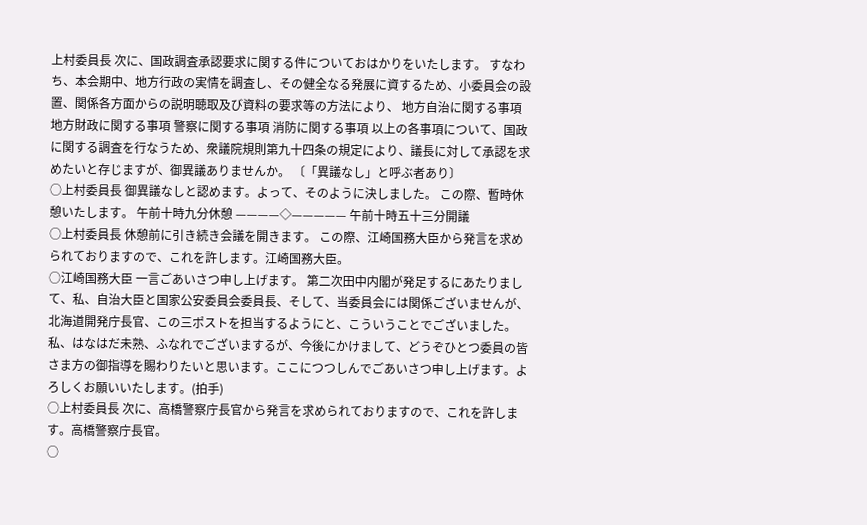上村委員長 次に、国政調査承認要求に関する件についておはかりをいたします。 すなわち、本会期中、地方行政の実情を調査し、その健全なる発展に資するため、小委員会の設置、関係各方面からの説明聴取及び資料の要求等の方法により、 地方自治に関する事項 地方財政に関する事項 警察に関する事項 消防に関する事項 以上の各事項について、国政に関する調査を行なうため、衆議院規則第九十四条の規定により、議長に対して承認を求めたいと存じますが、御異議ありませんか。 〔「異議なし」と呼ぶ者あり〕
○上村委員長 御異議なしと認めます。よって、そのように決しました。 この際、暫時休憩いたします。 午前十時九分休憩 ————◇————— 午前十時五十三分開議
○上村委員長 休憩前に引き続き会議を開きます。 この際、江崎国務大臣から発言を求められておりますので、これを許します。江崎国務大臣。
○江崎国務大臣 一言ごあいさつ申し上げます。 第二次田中内閣が発足するにあたりまして、私、自治大臣と国家公安委員会委員長、そして、当委員会には関係ございませんが、北海道開発庁長官、この三ポストを担当するようにと、こういうことでございました。私、はなはだ未熟、ふなれでございまするが、今後にかけまして、どうぞひとつ委員の皆さま方の御指導を賜わりたいと思います。ここにつつしんでごあいさつ申し上げます。よろしくお願いいたします。(拍手)
○上村委員長 次に、高橋警察庁長官から発言を求められておりますので、これを許します。高橋警察庁長官。
○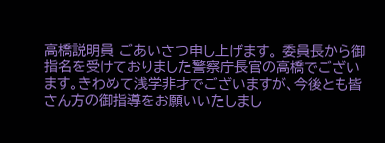高橋説明員 ごあいさつ申し上げます。 委員長から御指名を受けておりました警察庁長官の高橋でございます。きわめて浅学非才でございますが、今後とも皆さん方の御指導をお願いいたしまし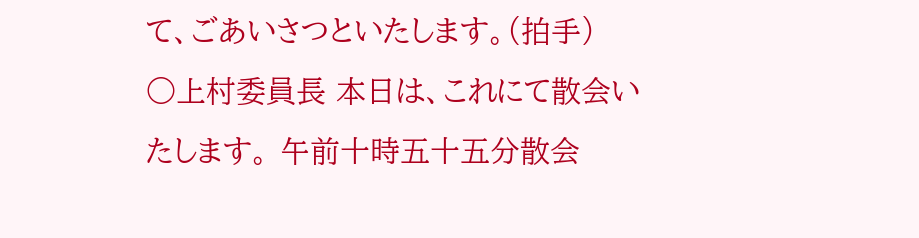て、ごあいさつといたします。(拍手)
○上村委員長 本日は、これにて散会いたします。 午前十時五十五分散会